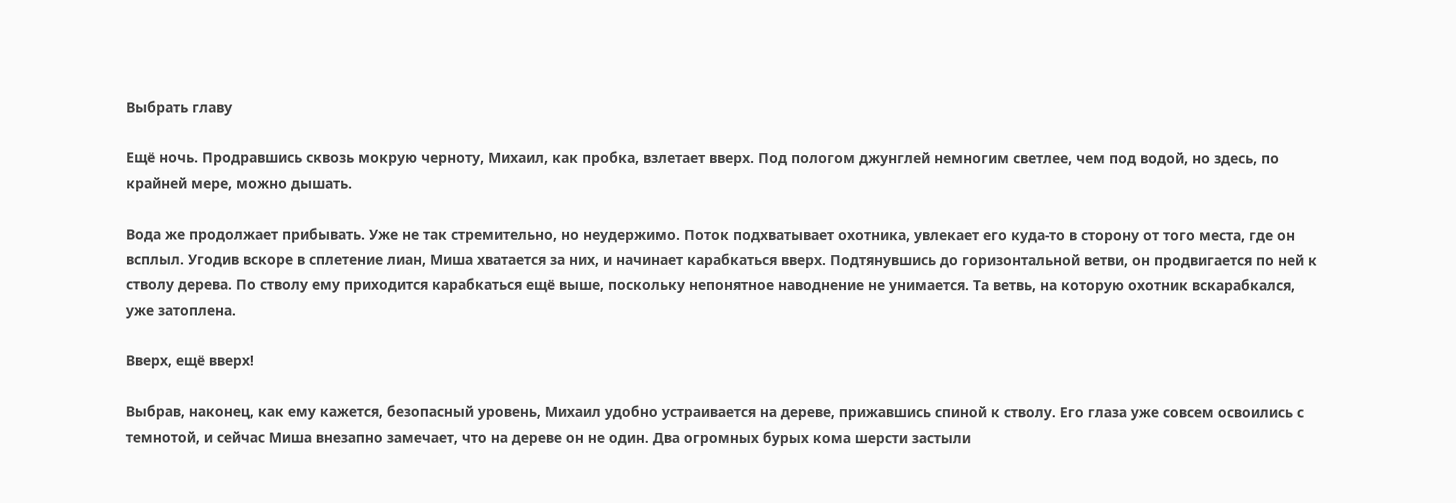Выбрать главу

Ещё ночь. Продравшись сквозь мокрую черноту, Михаил, как пробка, взлетает вверх. Под пологом джунглей немногим светлее, чем под водой, но здесь, по крайней мере, можно дышать.

Вода же продолжает прибывать. Уже не так стремительно, но неудержимо. Поток подхватывает охотника, увлекает его куда-то в сторону от того места, где он всплыл. Угодив вскоре в сплетение лиан, Миша хватается за них, и начинает карабкаться вверх. Подтянувшись до горизонтальной ветви, он продвигается по ней к стволу дерева. По стволу ему приходится карабкаться ещё выше, поскольку непонятное наводнение не унимается. Та ветвь, на которую охотник вскарабкался, уже затоплена.

Вверх, ещё вверх!

Выбрав, наконец, как ему кажется, безопасный уровень, Михаил удобно устраивается на дереве, прижавшись спиной к стволу. Его глаза уже совсем освоились с темнотой, и сейчас Миша внезапно замечает, что на дереве он не один. Два огромных бурых кома шерсти застыли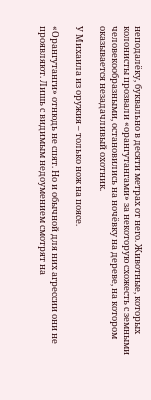неподалёку, буквально в десяти метрах от него. Животные, которых колонисты прозвали «орангутангами» за некоторую схожесть с земными человекообразными, остановились на ночёвку на дереве, на котором оказывается незадачливый охотник.

У Михаила из оружия – только нож на поясе.

«Орангутанги» отнюдь не спят. Но и обычной для них агрессии они не проявляют. Лишь с видимым недоумением смотрят на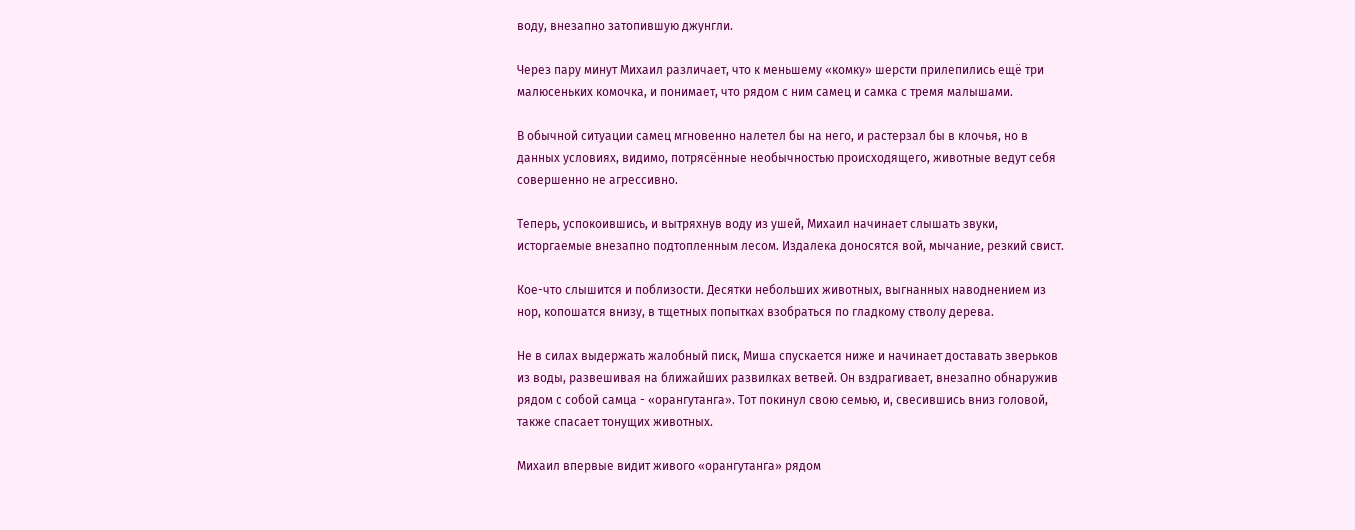воду, внезапно затопившую джунгли.

Через пару минут Михаил различает, что к меньшему «комку» шерсти прилепились ещё три малюсеньких комочка, и понимает, что рядом с ним самец и самка с тремя малышами.

В обычной ситуации самец мгновенно налетел бы на него, и растерзал бы в клочья, но в данных условиях, видимо, потрясённые необычностью происходящего, животные ведут себя совершенно не агрессивно.

Теперь, успокоившись, и вытряхнув воду из ушей, Михаил начинает слышать звуки, исторгаемые внезапно подтопленным лесом. Издалека доносятся вой, мычание, резкий свист.

Кое-что слышится и поблизости. Десятки небольших животных, выгнанных наводнением из нор, копошатся внизу, в тщетных попытках взобраться по гладкому стволу дерева.

Не в силах выдержать жалобный писк, Миша спускается ниже и начинает доставать зверьков из воды, развешивая на ближайших развилках ветвей. Он вздрагивает, внезапно обнаружив рядом с собой самца - «орангутанга». Тот покинул свою семью, и, свесившись вниз головой, также спасает тонущих животных.

Михаил впервые видит живого «орангутанга» рядом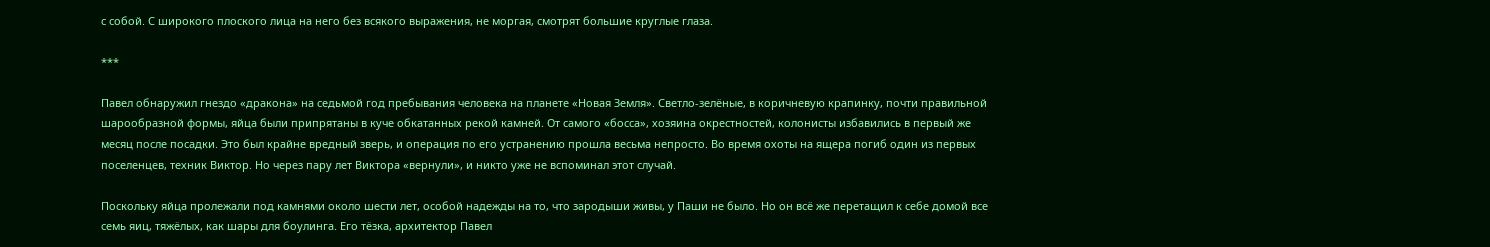с собой. С широкого плоского лица на него без всякого выражения, не моргая, смотрят большие круглые глаза.

***

Павел обнаружил гнездо «дракона» на седьмой год пребывания человека на планете «Новая Земля». Светло-зелёные, в коричневую крапинку, почти правильной шарообразной формы, яйца были припрятаны в куче обкатанных рекой камней. От самого «босса», хозяина окрестностей, колонисты избавились в первый же месяц после посадки. Это был крайне вредный зверь, и операция по его устранению прошла весьма непросто. Во время охоты на ящера погиб один из первых поселенцев, техник Виктор. Но через пару лет Виктора «вернули», и никто уже не вспоминал этот случай.

Поскольку яйца пролежали под камнями около шести лет, особой надежды на то, что зародыши живы, у Паши не было. Но он всё же перетащил к себе домой все семь яиц, тяжёлых, как шары для боулинга. Его тёзка, архитектор Павел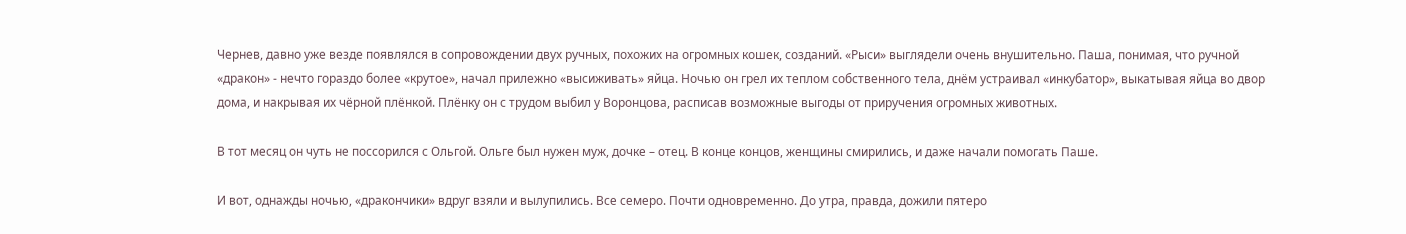Чернев, давно уже везде появлялся в сопровождении двух ручных, похожих на огромных кошек, созданий. «Рыси» выглядели очень внушительно. Паша, понимая, что ручной «дракон» - нечто гораздо более «крутое», начал прилежно «высиживать» яйца. Ночью он грел их теплом собственного тела, днём устраивал «инкубатор», выкатывая яйца во двор дома, и накрывая их чёрной плёнкой. Плёнку он с трудом выбил у Воронцова, расписав возможные выгоды от приручения огромных животных.

В тот месяц он чуть не поссорился с Ольгой. Ольге был нужен муж, дочке – отец. В конце концов, женщины смирились, и даже начали помогать Паше.

И вот, однажды ночью, «дракончики» вдруг взяли и вылупились. Все семеро. Почти одновременно. До утра, правда, дожили пятеро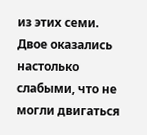из этих семи. Двое оказались настолько слабыми, что не могли двигаться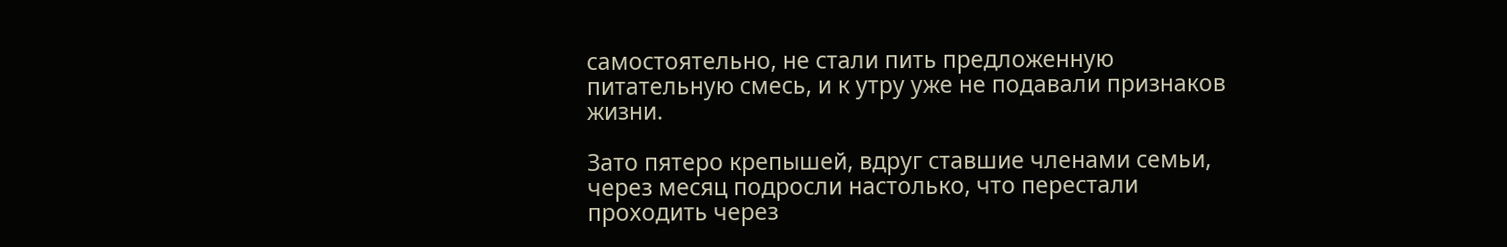самостоятельно, не стали пить предложенную питательную смесь, и к утру уже не подавали признаков жизни.

Зато пятеро крепышей, вдруг ставшие членами семьи, через месяц подросли настолько, что перестали проходить через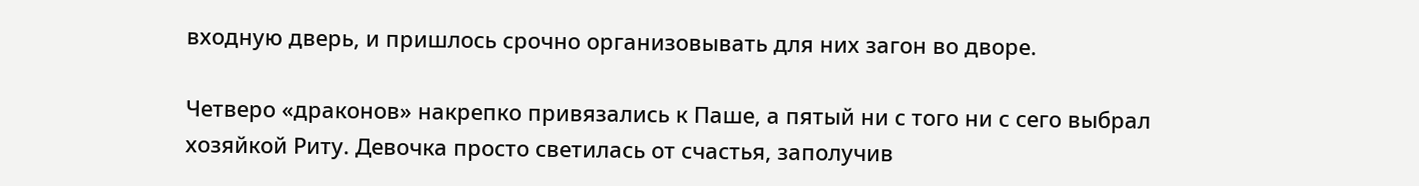входную дверь, и пришлось срочно организовывать для них загон во дворе.

Четверо «драконов» накрепко привязались к Паше, а пятый ни с того ни с сего выбрал хозяйкой Риту. Девочка просто светилась от счастья, заполучив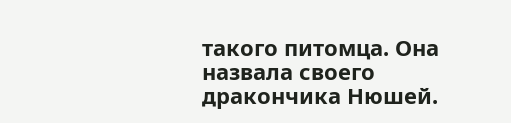такого питомца. Она назвала своего дракончика Нюшей.